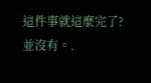這件事就這麼完了?
並沒有。.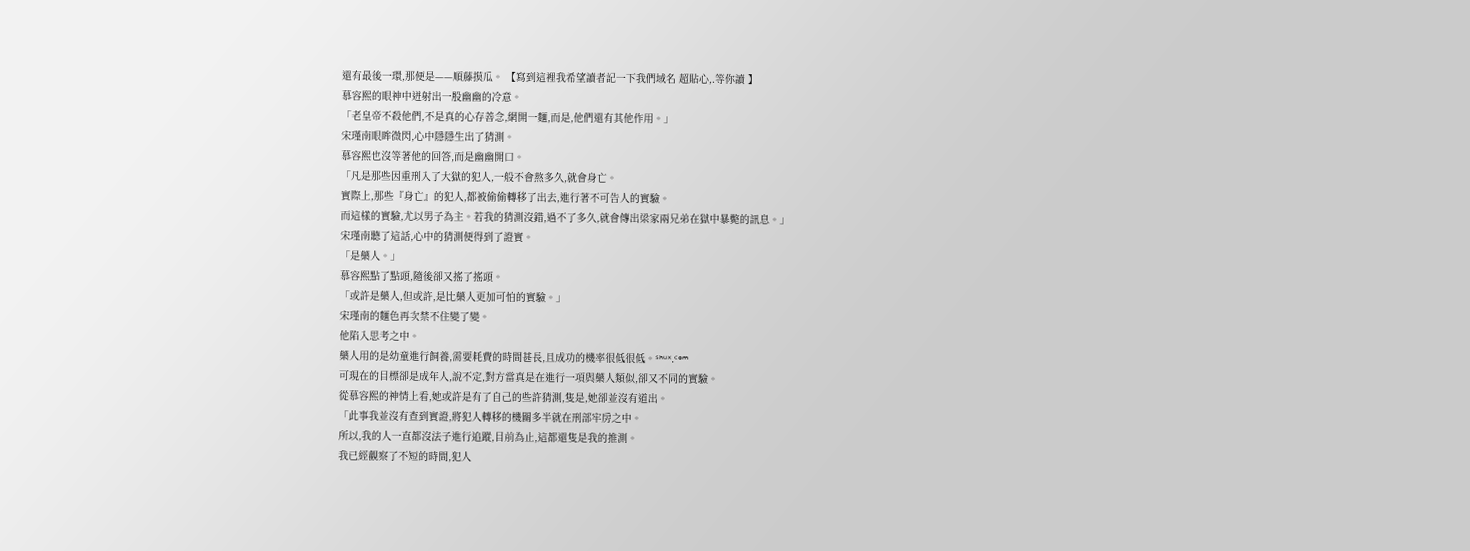還有最後一環,那便是——順藤摸瓜。 【寫到這裡我希望讀者記一下我們域名 超貼心,.等你讀 】
慕容熙的眼神中迸射出一股幽幽的冷意。
「老皇帝不殺他們,不是真的心存善念,網開一麵,而是,他們還有其他作用。」
宋瑾南眼眸微閃,心中隱隱生出了猜測。
慕容熙也沒等著他的回答,而是幽幽開口。
「凡是那些因重刑入了大獄的犯人,一般不會熬多久,就會身亡。
實際上,那些『身亡』的犯人,都被偷偷轉移了出去,進行著不可告人的實驗。
而這樣的實驗,尤以男子為主。若我的猜測沒錯,過不了多久,就會傳出梁家兩兄弟在獄中暴斃的訊息。」
宋瑾南聽了這話,心中的猜測便得到了證實。
「是藥人。」
慕容熙點了點頭,隨後卻又搖了搖頭。
「或許是藥人,但或許,是比藥人更加可怕的實驗。」
宋瑾南的麵色再次禁不住變了變。
他陷入思考之中。
藥人用的是幼童進行飼養,需要耗費的時間甚長,且成功的機率很低很低。ˢʰᵘˣ.ᶜᵒᵐ
可現在的目標卻是成年人,說不定,對方當真是在進行一項與藥人類似,卻又不同的實驗。
從慕容熙的神情上看,她或許是有了自己的些許猜測,隻是,她卻並沒有道出。
「此事我並沒有查到實證,將犯人轉移的機關多半就在刑部牢房之中。
所以,我的人一直都沒法子進行追蹤,目前為止,這都還隻是我的推測。
我已經觀察了不短的時間,犯人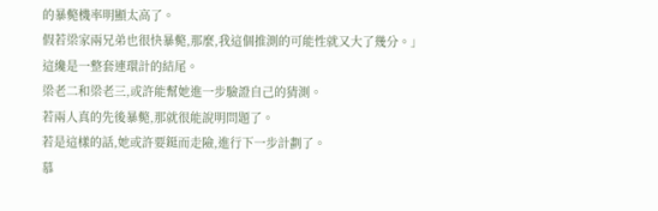的暴斃機率明顯太高了。
假若梁家兩兄弟也很快暴斃,那麼,我這個推測的可能性就又大了幾分。」
這纔是一整套連環計的結尾。
梁老二和梁老三,或許能幫她進一步驗證自己的猜測。
若兩人真的先後暴斃,那就很能說明問題了。
若是這樣的話,她或許要鋌而走險,進行下一步計劃了。
慕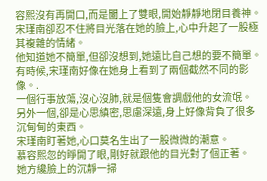容熙沒有再開口,而是闔上了雙眼,開始靜靜地閉目養神。
宋瑾南卻忍不住將目光落在她的臉上,心中升起了一股極其複雜的情緒。
他知道她不簡單,但卻沒想到,她遠比自己想的要不簡單。
有時候,宋瑾南好像在她身上看到了兩個截然不同的影像。.
一個行事放蕩,沒心沒肺,就是個隻會調戲他的女流氓。
另外一個,卻是心思縝密,思慮深遠,身上好像背負了很多沉甸甸的東西。
宋瑾南盯著她,心口莫名生出了一股微微的潮意。
慕容熙忽的睜開了眼,剛好就跟他的目光對了個正著。
她方纔臉上的沉靜一掃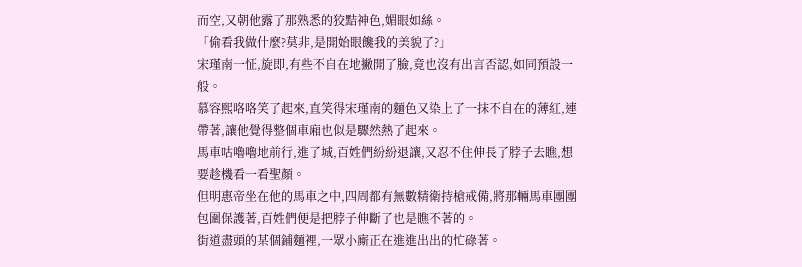而空,又朝他露了那熟悉的狡黠神色,媚眼如絲。
「偷看我做什麼?莫非,是開始眼饞我的美貌了?」
宋瑾南一怔,旋即,有些不自在地撇開了臉,竟也沒有出言否認,如同預設一般。
慕容熙咯咯笑了起來,直笑得宋瑾南的麵色又染上了一抹不自在的薄紅,連帶著,讓他覺得整個車廂也似是驟然熱了起來。
馬車咕嚕嚕地前行,進了城,百姓們紛紛退讓,又忍不住伸長了脖子去瞧,想要趁機看一看聖顏。
但明惠帝坐在他的馬車之中,四周都有無數精衛持槍戒備,將那輛馬車團團包圍保護著,百姓們便是把脖子伸斷了也是瞧不著的。
街道盡頭的某個鋪麵裡,一眾小廝正在進進出出的忙碌著。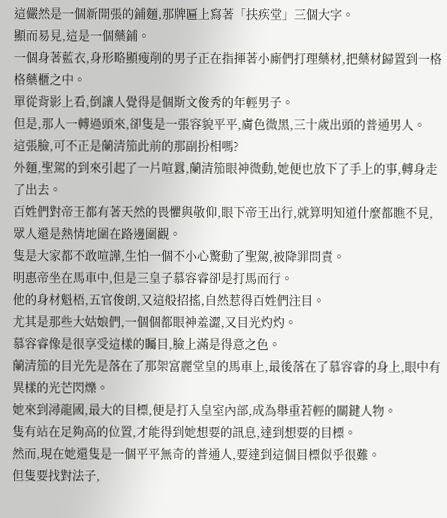這儼然是一個新開張的鋪麵,那牌匾上寫著「扶疾堂」三個大字。
顯而易見,這是一個藥鋪。
一個身著藍衣,身形略顯瘦削的男子正在指揮著小廝們打理藥材,把藥材歸置到一格格藥櫃之中。
單從背影上看,倒讓人覺得是個斯文俊秀的年輕男子。
但是,那人一轉過頭來,卻隻是一張容貌平平,膚色微黑,三十歲出頭的普通男人。
這張臉,可不正是蘭清笳此前的那副扮相嗎?
外麵,聖駕的到來引起了一片喧囂,蘭清笳眼神微動,她便也放下了手上的事,轉身走了出去。
百姓們對帝王都有著天然的畏懼與敬仰,眼下帝王出行,就算明知道什麼都瞧不見,眾人還是熱情地圍在路邊圍觀。
隻是大家都不敢喧譁,生怕一個不小心驚動了聖駕,被降罪問責。
明惠帝坐在馬車中,但是三皇子慕容睿卻是打馬而行。
他的身材魁梧,五官俊朗,又這般招搖,自然惹得百姓們注目。
尤其是那些大姑娘們,一個個都眼神羞澀,又目光灼灼。
慕容睿像是很享受這樣的矚目,臉上滿是得意之色。
蘭清笳的目光先是落在了那架富麗堂皇的馬車上,最後落在了慕容睿的身上,眼中有異樣的光芒閃爍。
她來到潯龍國,最大的目標,便是打入皇室內部,成為舉重若輕的關鍵人物。
隻有站在足夠高的位置,才能得到她想要的訊息,達到想要的目標。
然而,現在她還隻是一個平平無奇的普通人,要達到這個目標似乎很難。
但隻要找對法子,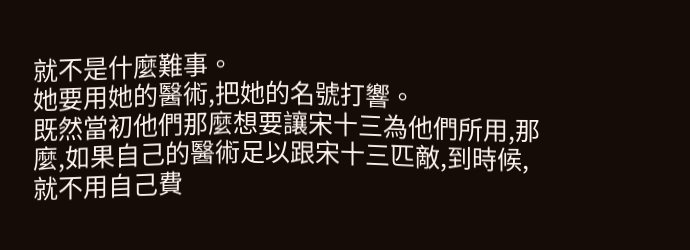就不是什麼難事。
她要用她的醫術,把她的名號打響。
既然當初他們那麼想要讓宋十三為他們所用,那麼,如果自己的醫術足以跟宋十三匹敵,到時候,就不用自己費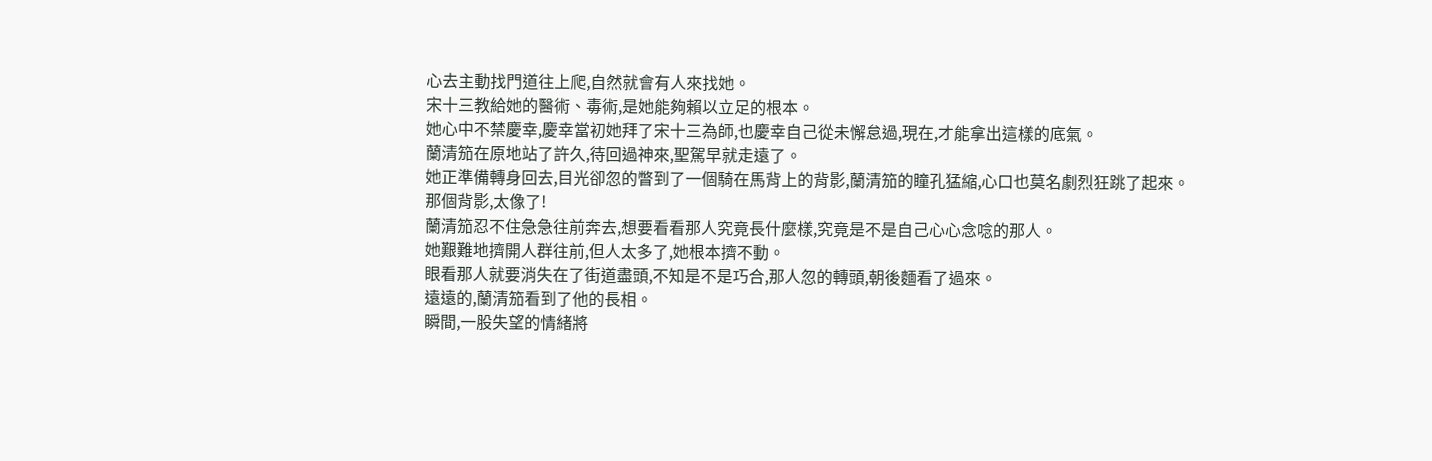心去主動找門道往上爬,自然就會有人來找她。
宋十三教給她的醫術、毒術,是她能夠賴以立足的根本。
她心中不禁慶幸,慶幸當初她拜了宋十三為師,也慶幸自己從未懈怠過,現在,才能拿出這樣的底氣。
蘭清笳在原地站了許久,待回過神來,聖駕早就走遠了。
她正準備轉身回去,目光卻忽的瞥到了一個騎在馬背上的背影,蘭清笳的瞳孔猛縮,心口也莫名劇烈狂跳了起來。
那個背影,太像了!
蘭清笳忍不住急急往前奔去,想要看看那人究竟長什麼樣,究竟是不是自己心心念唸的那人。
她艱難地擠開人群往前,但人太多了,她根本擠不動。
眼看那人就要消失在了街道盡頭,不知是不是巧合,那人忽的轉頭,朝後麵看了過來。
遠遠的,蘭清笳看到了他的長相。
瞬間,一股失望的情緒將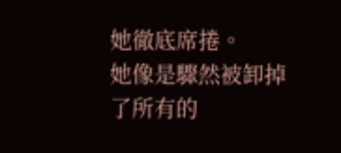她徹底席捲。
她像是驟然被卸掉了所有的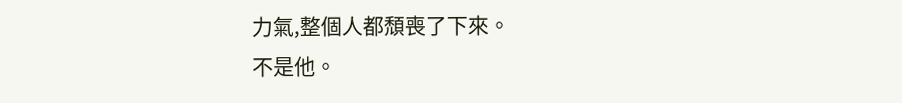力氣,整個人都頹喪了下來。
不是他。